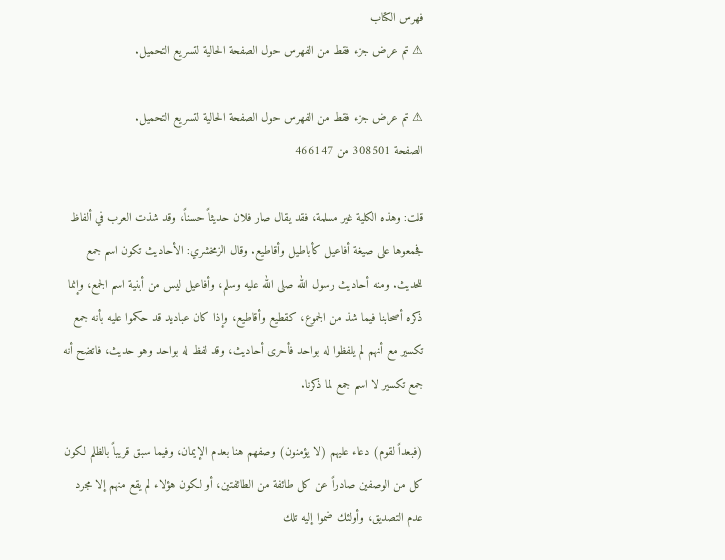فهرس الكتاب
⚠ تم عرض جزء فقط من الفهرس حول الصفحة الحالية لتسريع التحميل.

⚠ تم عرض جزء فقط من الفهرس حول الصفحة الحالية لتسريع التحميل.
الصفحة 308501 من 466147

قلت: وهذه الكلية غير مسلمة، فقد يقال صار فلان حديثاً حسناً، وقد شذت العرب في ألفاظ فجمعوها على صيغة أفاعيل كأباطيل وأقاطيع. وقال الزمخشري: الأحاديث تكون اسم جمع للحديث. ومنه أحاديث رسول الله صلى الله عليه وسلم، وأفاعيل ليس من أبنية اسم الجمع، وإنما ذكره أصحابنا فيما شذ من الجموع، كقطيع وأقاطيع، وإذا كان عباديد قد حكموا عليه بأنه جمع تكسير مع أنهم لم يلفظوا له بواحد فأحرى أحاديث، وقد لفظ له بواحد وهو حديث، فاتضح أنه جمع تكسير لا اسم جمع لما ذكرنا.

(فبعداً لقوم) دعاء عليهم (لا يؤمنون) وصفهم هنا بعدم الإيمان، وفيما سبق قريباً بالظلم لكون كل من الوصفين صادراً عن كل طائفة من الطائفتين، أو لكون هؤلاء لم يقع منهم إلا مجرد عدم التصديق، وأولئك ضموا إليه تلك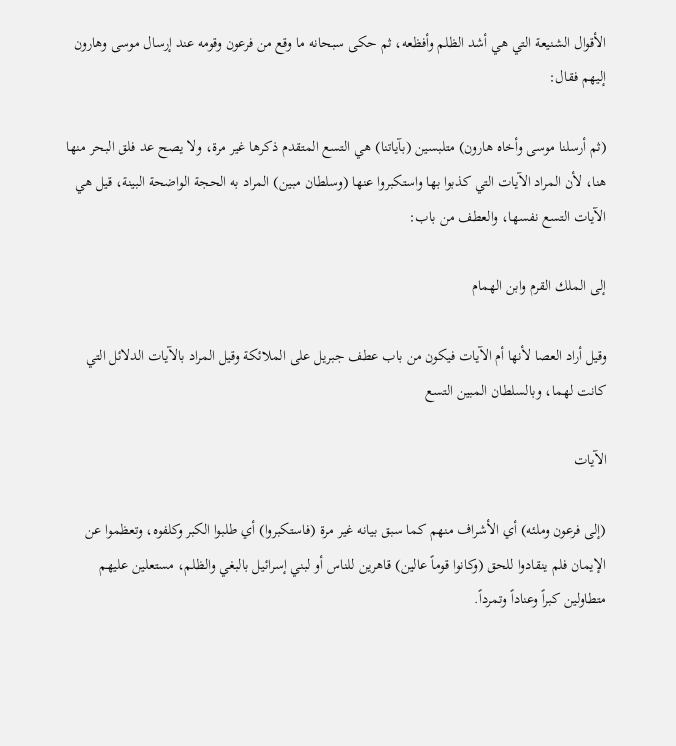الأقوال الشنيعة التي هي أشد الظلم وأفظعه، ثم حكى سبحانه ما وقع من فرعون وقومه عند إرسال موسى وهارون إليهم فقال:

(ثم أرسلنا موسى وأخاه هارون) متلبسين (بآياتنا) هي التسع المتقدم ذكرها غير مرة، ولا يصح عد فلق البحر منها هنا، لأن المراد الآيات التي كذبوا بها واستكبروا عنها (وسلطان مبين) المراد به الحجة الواضحة البينة، قيل هي الآيات التسع نفسها، والعطف من باب:

إلى الملك القرم وابن الهمام

وقيل أراد العصا لأنها أم الآيات فيكون من باب عطف جبريل على الملائكة وقيل المراد بالآيات الدلائل التي كانت لهما، وبالسلطان المبين التسع

الآيات

(إلى فرعون وملئه) أي الأشراف منهم كما سبق بيانه غير مرة (فاستكبروا) أي طلبوا الكبر وكلفوه، وتعظموا عن الإيمان فلم ينقادوا للحق (وكانوا قوماً عالين) قاهرين للناس أو لبني إسرائيل بالبغي والظلم، مستعلين عليهم متطاولين كبراً وعناداً وتمرداً.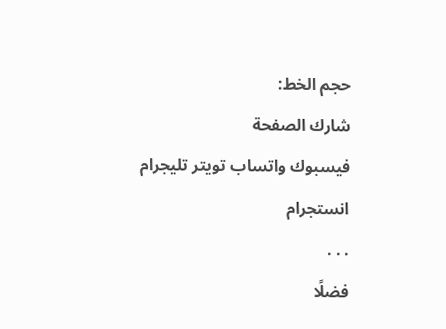حجم الخط:
شارك الصفحة
فيسبوك واتساب تويتر تليجرام انستجرام
. . .
فضلًا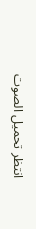انتظر تحميل الصوت